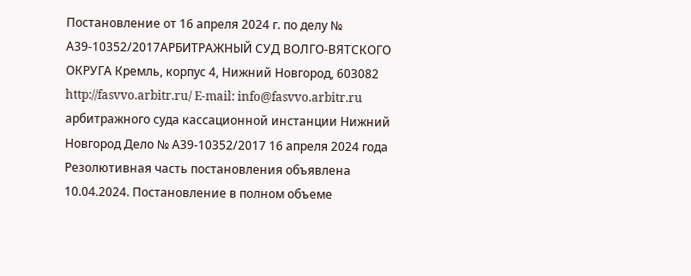Постановление от 16 апреля 2024 г. по делу № А39-10352/2017АРБИТРАЖНЫЙ СУД ВОЛГО-ВЯТСКОГО ОКРУГА Кремль, корпус 4, Нижний Новгород, 603082 http://fasvvo.arbitr.ru/ E-mail: info@fasvvo.arbitr.ru арбитражного суда кассационной инстанции Нижний Новгород Дело № А39-10352/2017 16 апреля 2024 года Резолютивная часть постановления объявлена 10.04.2024. Постановление в полном объеме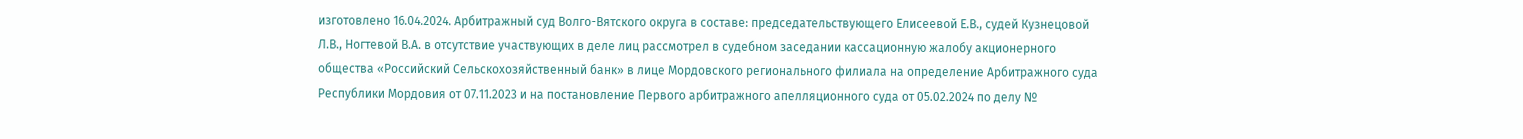изготовлено 16.04.2024. Арбитражный суд Волго-Вятского округа в составе: председательствующего Елисеевой Е.В., судей Кузнецовой Л.В., Ногтевой В.А. в отсутствие участвующих в деле лиц рассмотрел в судебном заседании кассационную жалобу акционерного общества «Российский Сельскохозяйственный банк» в лице Мордовского регионального филиала на определение Арбитражного суда Республики Мордовия от 07.11.2023 и на постановление Первого арбитражного апелляционного суда от 05.02.2024 по делу №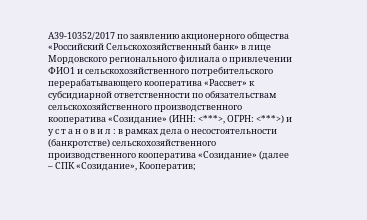А39-10352/2017 по заявлению акционерного общества «Российский Сельскохозяйственный банк» в лице Мордовского регионального филиала о привлечении ФИО1 и сельскохозяйственного потребительского перерабатывающего кооператива «Рассвет» к субсидиарной ответственности по обязательствам сельскохозяйственного производственного кооператива «Созидание» (ИНН: <***>, ОГРН: <***>) и у с т а н о в и л : в рамках дела о несостоятельности (банкротстве) сельскохозяйственного производственного кооператива «Созидание» (далее – СПК «Созидание», Кооператив;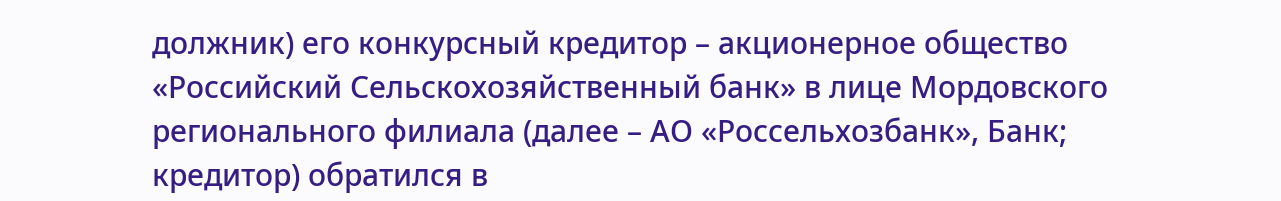должник) его конкурсный кредитор – акционерное общество «Российский Сельскохозяйственный банк» в лице Мордовского регионального филиала (далее – АО «Россельхозбанк», Банк; кредитор) обратился в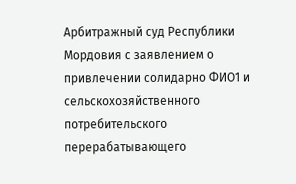Арбитражный суд Республики Мордовия с заявлением о привлечении солидарно ФИО1 и сельскохозяйственного потребительского перерабатывающего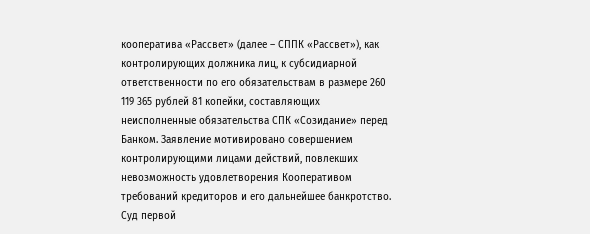кооператива «Рассвет» (далее – СППК «Рассвет»), как контролирующих должника лиц, к субсидиарной ответственности по его обязательствам в размере 260 119 365 рублей 81 копейки, составляющих неисполненные обязательства СПК «Созидание» перед Банком. Заявление мотивировано совершением контролирующими лицами действий, повлекших невозможность удовлетворения Кооперативом требований кредиторов и его дальнейшее банкротство. Суд первой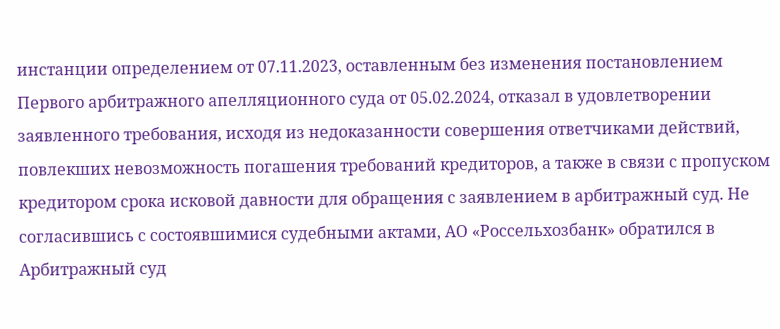инстанции определением от 07.11.2023, оставленным без изменения постановлением Первого арбитражного апелляционного суда от 05.02.2024, отказал в удовлетворении заявленного требования, исходя из недоказанности совершения ответчиками действий, повлекших невозможность погашения требований кредиторов, а также в связи с пропуском кредитором срока исковой давности для обращения с заявлением в арбитражный суд. Не согласившись с состоявшимися судебными актами, АО «Россельхозбанк» обратился в Арбитражный суд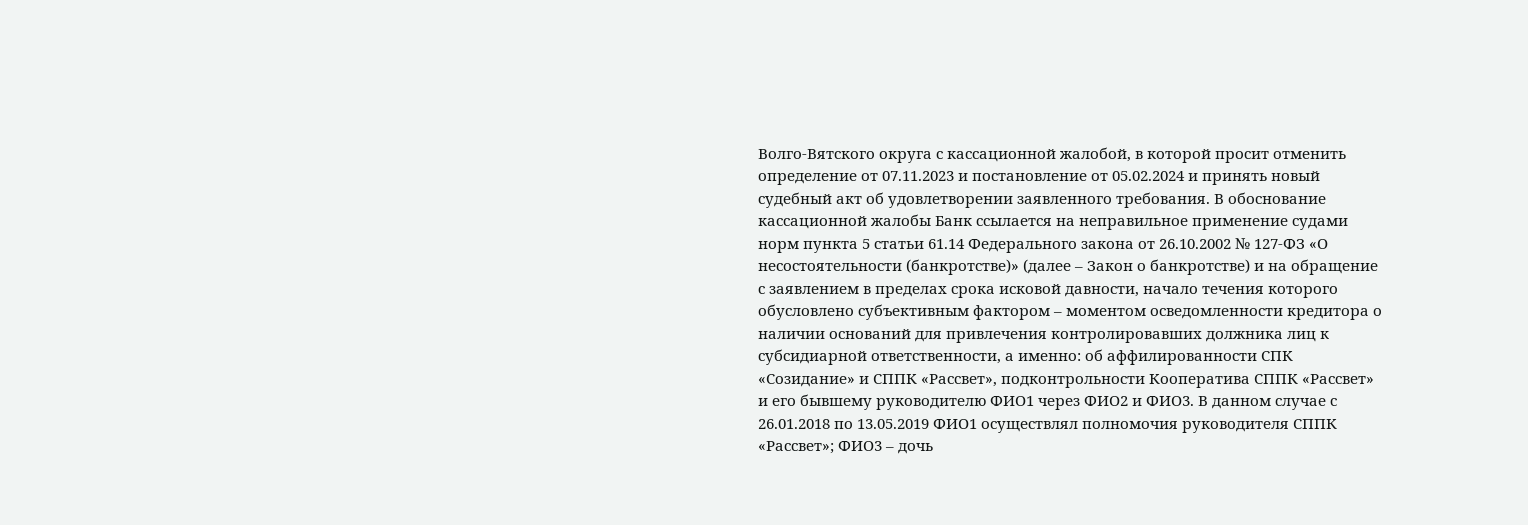Волго-Вятского округа с кассационной жалобой, в которой просит отменить определение от 07.11.2023 и постановление от 05.02.2024 и принять новый судебный акт об удовлетворении заявленного требования. В обоснование кассационной жалобы Банк ссылается на неправильное применение судами норм пункта 5 статьи 61.14 Федерального закона от 26.10.2002 № 127-ФЗ «О несостоятельности (банкротстве)» (далее – Закон о банкротстве) и на обращение с заявлением в пределах срока исковой давности, начало течения которого обусловлено субъективным фактором – моментом осведомленности кредитора о наличии оснований для привлечения контролировавших должника лиц к субсидиарной ответственности, а именно: об аффилированности СПК «Созидание» и СППК «Рассвет», подконтрольности Кооператива СППК «Рассвет» и его бывшему руководителю ФИО1 через ФИО2 и ФИО3. В данном случае с 26.01.2018 по 13.05.2019 ФИО1 осуществлял полномочия руководителя СППК «Рассвет»; ФИО3 – дочь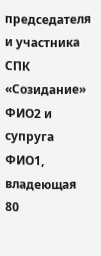председателя и участника СПК «Созидание» ФИО2 и супруга ФИО1, владеющая 80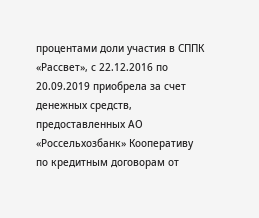процентами доли участия в СППК «Рассвет», с 22.12.2016 по 20.09.2019 приобрела за счет денежных средств, предоставленных АО «Россельхозбанк» Кооперативу по кредитным договорам от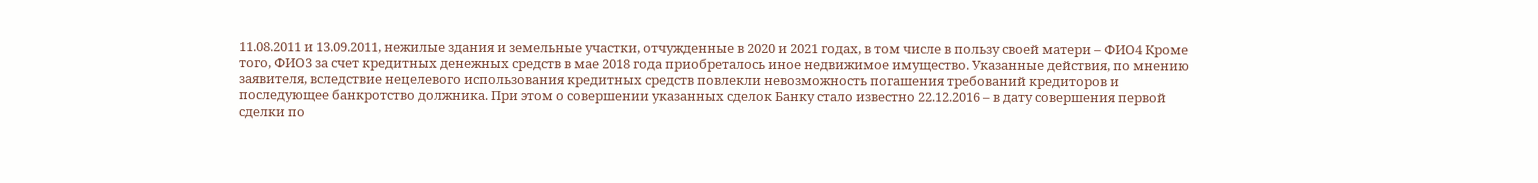11.08.2011 и 13.09.2011, нежилые здания и земельные участки, отчужденные в 2020 и 2021 годах, в том числе в пользу своей матери – ФИО4 Кроме того, ФИО3 за счет кредитных денежных средств в мае 2018 года приобреталось иное недвижимое имущество. Указанные действия, по мнению заявителя, вследствие нецелевого использования кредитных средств повлекли невозможность погашения требований кредиторов и последующее банкротство должника. При этом о совершении указанных сделок Банку стало известно 22.12.2016 – в дату совершения первой сделки по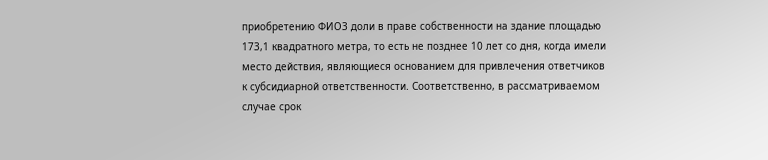приобретению ФИО3 доли в праве собственности на здание площадью 173,1 квадратного метра, то есть не позднее 10 лет со дня, когда имели место действия, являющиеся основанием для привлечения ответчиков к субсидиарной ответственности. Соответственно, в рассматриваемом случае срок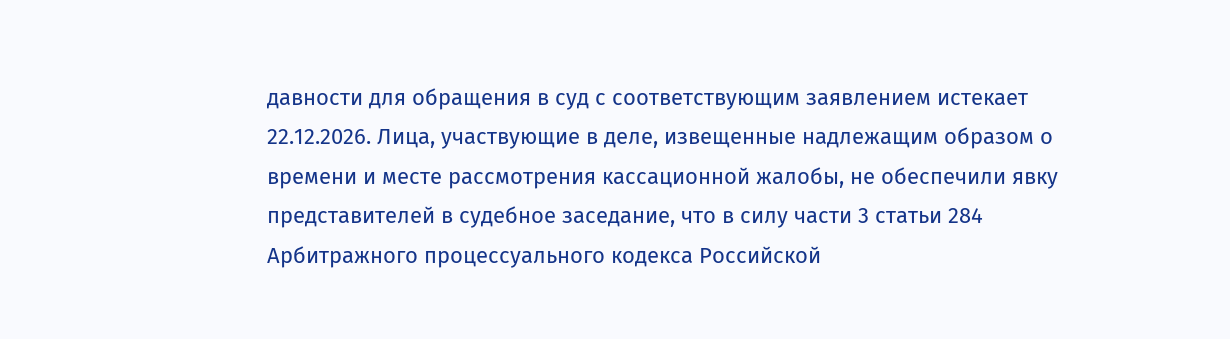давности для обращения в суд с соответствующим заявлением истекает 22.12.2026. Лица, участвующие в деле, извещенные надлежащим образом о времени и месте рассмотрения кассационной жалобы, не обеспечили явку представителей в судебное заседание, что в силу части 3 статьи 284 Арбитражного процессуального кодекса Российской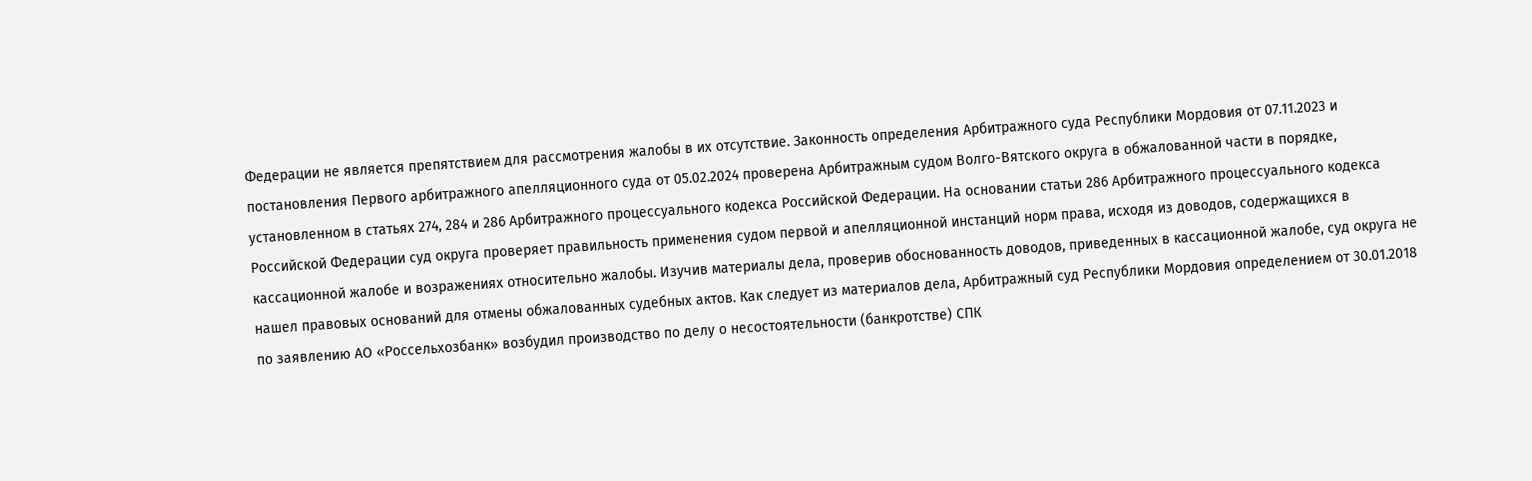Федерации не является препятствием для рассмотрения жалобы в их отсутствие. Законность определения Арбитражного суда Республики Мордовия от 07.11.2023 и постановления Первого арбитражного апелляционного суда от 05.02.2024 проверена Арбитражным судом Волго-Вятского округа в обжалованной части в порядке, установленном в статьях 274, 284 и 286 Арбитражного процессуального кодекса Российской Федерации. На основании статьи 286 Арбитражного процессуального кодекса Российской Федерации суд округа проверяет правильность применения судом первой и апелляционной инстанций норм права, исходя из доводов, содержащихся в кассационной жалобе и возражениях относительно жалобы. Изучив материалы дела, проверив обоснованность доводов, приведенных в кассационной жалобе, суд округа не нашел правовых оснований для отмены обжалованных судебных актов. Как следует из материалов дела, Арбитражный суд Республики Мордовия определением от 30.01.2018 по заявлению АО «Россельхозбанк» возбудил производство по делу о несостоятельности (банкротстве) СПК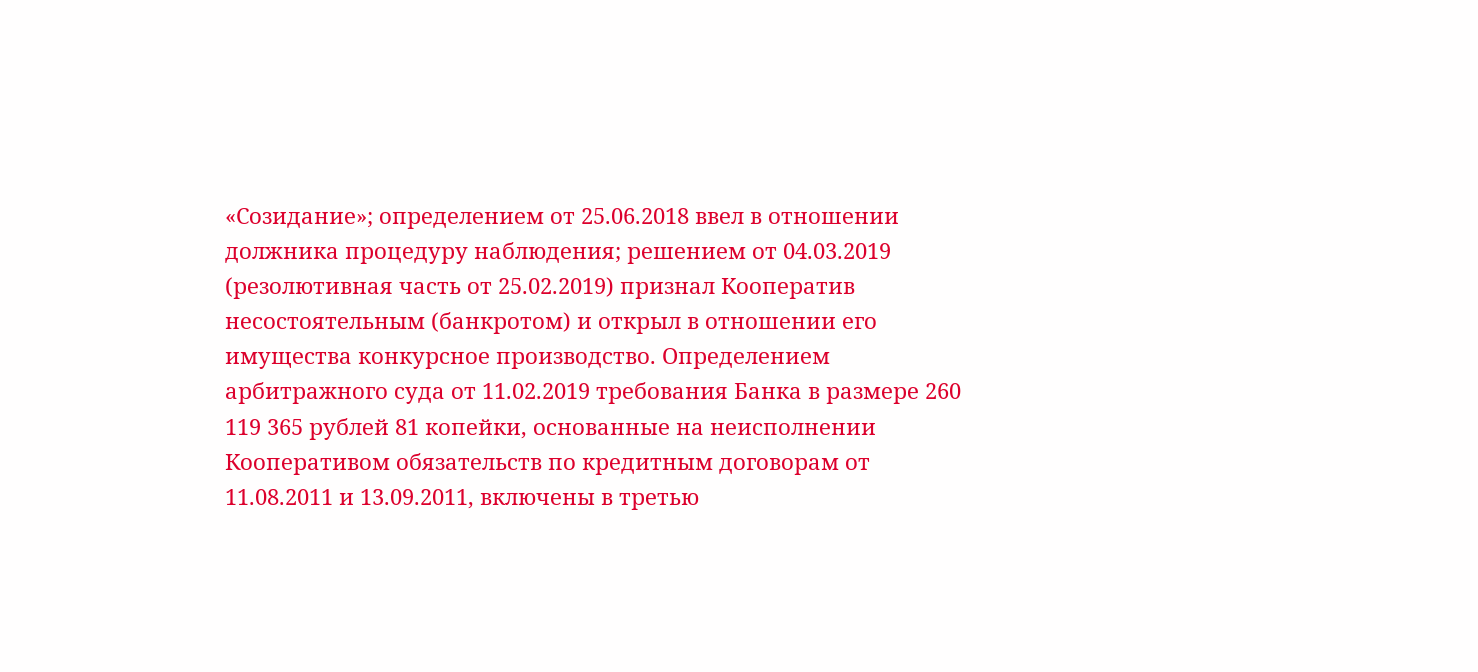«Созидание»; определением от 25.06.2018 ввел в отношении должника процедуру наблюдения; решением от 04.03.2019 (резолютивная часть от 25.02.2019) признал Кооператив несостоятельным (банкротом) и открыл в отношении его имущества конкурсное производство. Определением арбитражного суда от 11.02.2019 требования Банка в размере 260 119 365 рублей 81 копейки, основанные на неисполнении Кооперативом обязательств по кредитным договорам от 11.08.2011 и 13.09.2011, включены в третью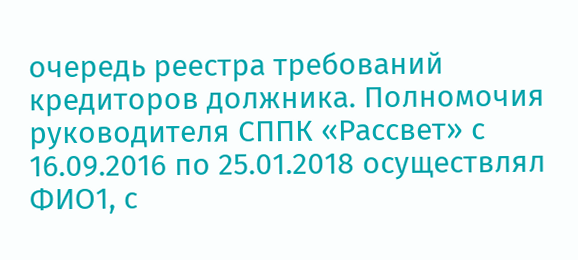очередь реестра требований кредиторов должника. Полномочия руководителя СППК «Рассвет» с 16.09.2016 по 25.01.2018 осуществлял ФИО1, с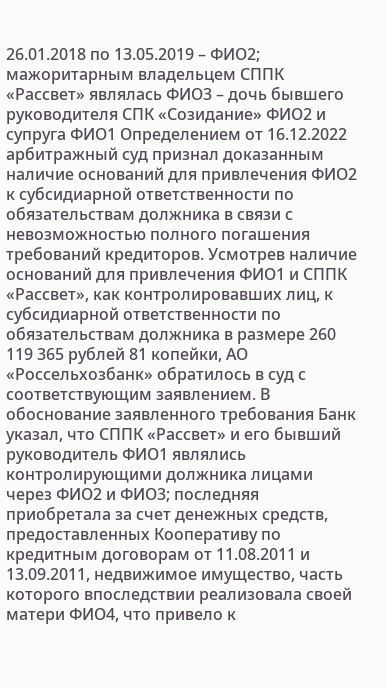26.01.2018 по 13.05.2019 – ФИО2; мажоритарным владельцем СППК «Рассвет» являлась ФИО3 – дочь бывшего руководителя СПК «Созидание» ФИО2 и супруга ФИО1 Определением от 16.12.2022 арбитражный суд признал доказанным наличие оснований для привлечения ФИО2 к субсидиарной ответственности по обязательствам должника в связи с невозможностью полного погашения требований кредиторов. Усмотрев наличие оснований для привлечения ФИО1 и СППК «Рассвет», как контролировавших лиц, к субсидиарной ответственности по обязательствам должника в размере 260 119 365 рублей 81 копейки, АО «Россельхозбанк» обратилось в суд с соответствующим заявлением. В обоснование заявленного требования Банк указал, что СППК «Рассвет» и его бывший руководитель ФИО1 являлись контролирующими должника лицами через ФИО2 и ФИО3; последняя приобретала за счет денежных средств, предоставленных Кооперативу по кредитным договорам от 11.08.2011 и 13.09.2011, недвижимое имущество, часть которого впоследствии реализовала своей матери ФИО4, что привело к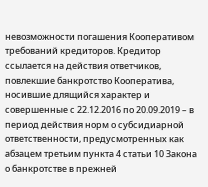невозможности погашения Кооперативом требований кредиторов. Кредитор ссылается на действия ответчиков, повлекшие банкротство Кооператива, носившие длящийся характер и совершенные с 22.12.2016 по 20.09.2019 – в период действия норм о субсидиарной ответственности, предусмотренных как абзацем третьим пункта 4 статьи 10 Закона о банкротстве в прежней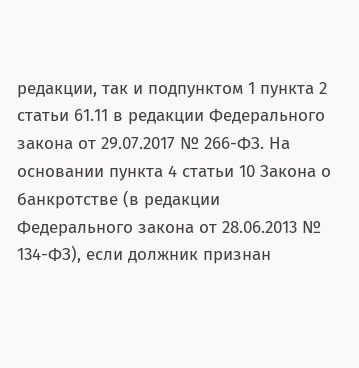редакции, так и подпунктом 1 пункта 2 статьи 61.11 в редакции Федерального закона от 29.07.2017 № 266-ФЗ. На основании пункта 4 статьи 10 Закона о банкротстве (в редакции Федерального закона от 28.06.2013 № 134-ФЗ), если должник признан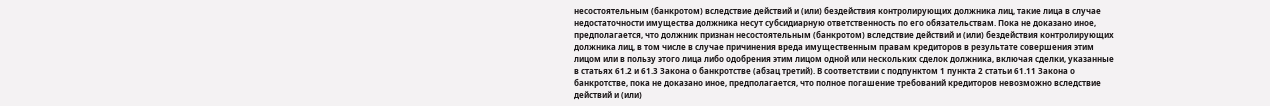несостоятельным (банкротом) вследствие действий и (или) бездействия контролирующих должника лиц, такие лица в случае недостаточности имущества должника несут субсидиарную ответственность по его обязательствам. Пока не доказано иное, предполагается, что должник признан несостоятельным (банкротом) вследствие действий и (или) бездействия контролирующих должника лиц, в том числе в случае причинения вреда имущественным правам кредиторов в результате совершения этим лицом или в пользу этого лица либо одобрения этим лицом одной или нескольких сделок должника, включая сделки, указанные в статьях 61.2 и 61.3 Закона о банкротстве (абзац третий). В соответствии с подпунктом 1 пункта 2 статьи 61.11 Закона о банкротстве, пока не доказано иное, предполагается, что полное погашение требований кредиторов невозможно вследствие действий и (или)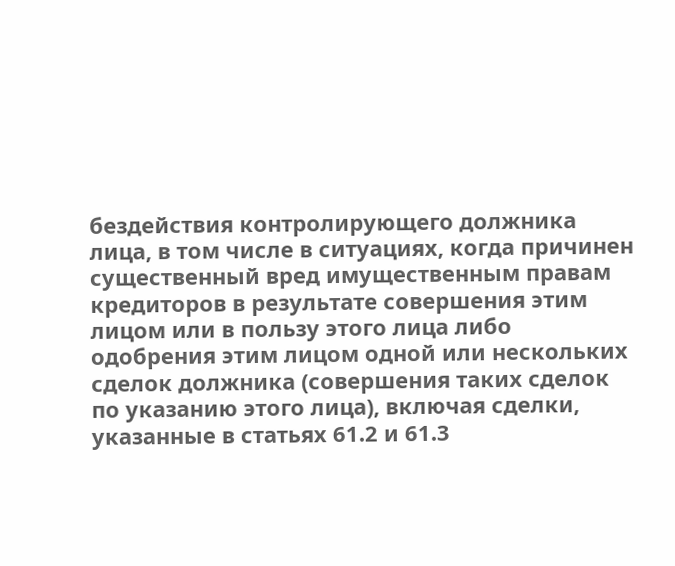бездействия контролирующего должника лица, в том числе в ситуациях, когда причинен существенный вред имущественным правам кредиторов в результате совершения этим лицом или в пользу этого лица либо одобрения этим лицом одной или нескольких сделок должника (совершения таких сделок по указанию этого лица), включая сделки, указанные в статьях 61.2 и 61.3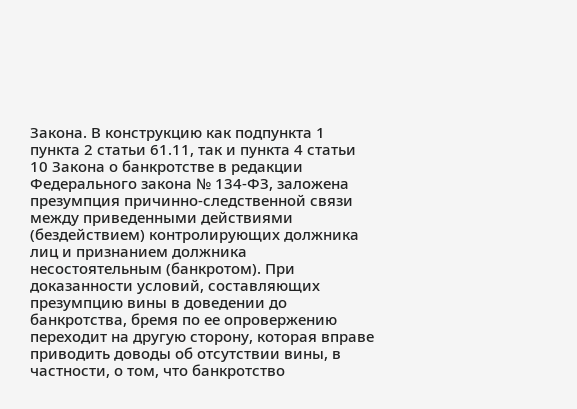Закона. В конструкцию как подпункта 1 пункта 2 статьи 61.11, так и пункта 4 статьи 10 Закона о банкротстве в редакции Федерального закона № 134-ФЗ, заложена презумпция причинно-следственной связи между приведенными действиями (бездействием) контролирующих должника лиц и признанием должника несостоятельным (банкротом). При доказанности условий, составляющих презумпцию вины в доведении до банкротства, бремя по ее опровержению переходит на другую сторону, которая вправе приводить доводы об отсутствии вины, в частности, о том, что банкротство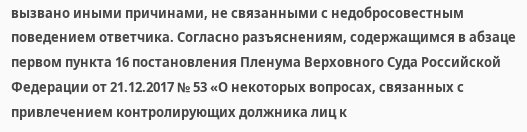вызвано иными причинами, не связанными с недобросовестным поведением ответчика. Согласно разъяснениям, содержащимся в абзаце первом пункта 16 постановления Пленума Верховного Суда Российской Федерации от 21.12.2017 № 53 «О некоторых вопросах, связанных с привлечением контролирующих должника лиц к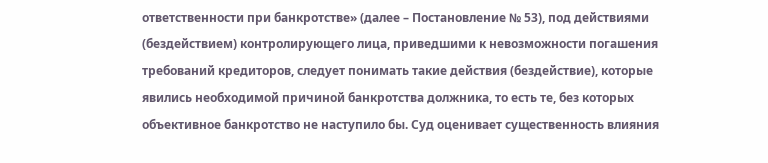ответственности при банкротстве» (далее – Постановление № 53), под действиями (бездействием) контролирующего лица, приведшими к невозможности погашения требований кредиторов, следует понимать такие действия (бездействие), которые явились необходимой причиной банкротства должника, то есть те, без которых объективное банкротство не наступило бы. Суд оценивает существенность влияния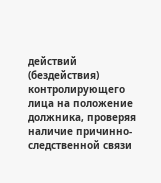действий (бездействия) контролирующего лица на положение должника, проверяя наличие причинно-следственной связи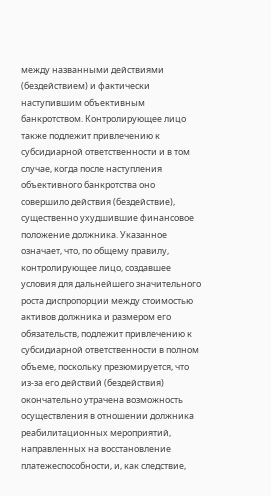между названными действиями (бездействием) и фактически наступившим объективным банкротством. Контролирующее лицо также подлежит привлечению к субсидиарной ответственности и в том случае, когда после наступления объективного банкротства оно совершило действия (бездействие), существенно ухудшившие финансовое положение должника. Указанное означает, что, по общему правилу, контролирующее лицо, создавшее условия для дальнейшего значительного роста диспропорции между стоимостью активов должника и размером его обязательств, подлежит привлечению к субсидиарной ответственности в полном объеме, поскольку презюмируется, что из-за его действий (бездействия) окончательно утрачена возможность осуществления в отношении должника реабилитационных мероприятий, направленных на восстановление платежеспособности, и, как следствие,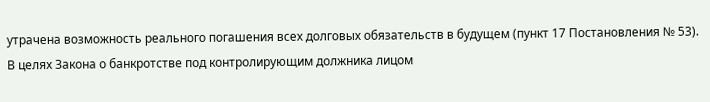утрачена возможность реального погашения всех долговых обязательств в будущем (пункт 17 Постановления № 53). В целях Закона о банкротстве под контролирующим должника лицом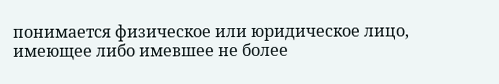понимается физическое или юридическое лицо, имеющее либо имевшее не более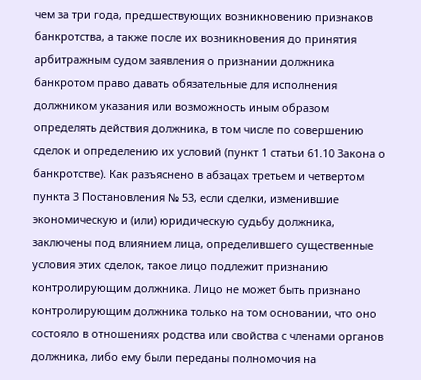чем за три года, предшествующих возникновению признаков банкротства, а также после их возникновения до принятия арбитражным судом заявления о признании должника банкротом право давать обязательные для исполнения должником указания или возможность иным образом определять действия должника, в том числе по совершению сделок и определению их условий (пункт 1 статьи 61.10 Закона о банкротстве). Как разъяснено в абзацах третьем и четвертом пункта 3 Постановления № 53, если сделки, изменившие экономическую и (или) юридическую судьбу должника, заключены под влиянием лица, определившего существенные условия этих сделок, такое лицо подлежит признанию контролирующим должника. Лицо не может быть признано контролирующим должника только на том основании, что оно состояло в отношениях родства или свойства с членами органов должника, либо ему были переданы полномочия на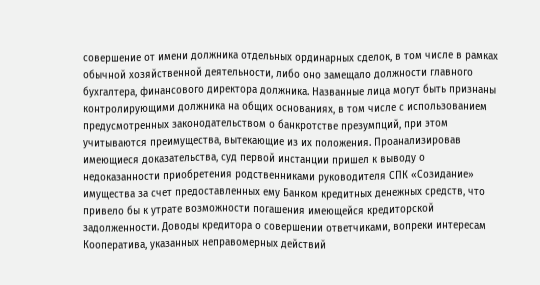совершение от имени должника отдельных ординарных сделок, в том числе в рамках обычной хозяйственной деятельности, либо оно замещало должности главного бухгалтера, финансового директора должника. Названные лица могут быть признаны контролирующими должника на общих основаниях, в том числе с использованием предусмотренных законодательством о банкротстве презумпций, при этом учитываются преимущества, вытекающие из их положения. Проанализировав имеющиеся доказательства, суд первой инстанции пришел к выводу о недоказанности приобретения родственниками руководителя СПК «Созидание» имущества за счет предоставленных ему Банком кредитных денежных средств, что привело бы к утрате возможности погашения имеющейся кредиторской задолженности. Доводы кредитора о совершении ответчиками, вопреки интересам Кооператива, указанных неправомерных действий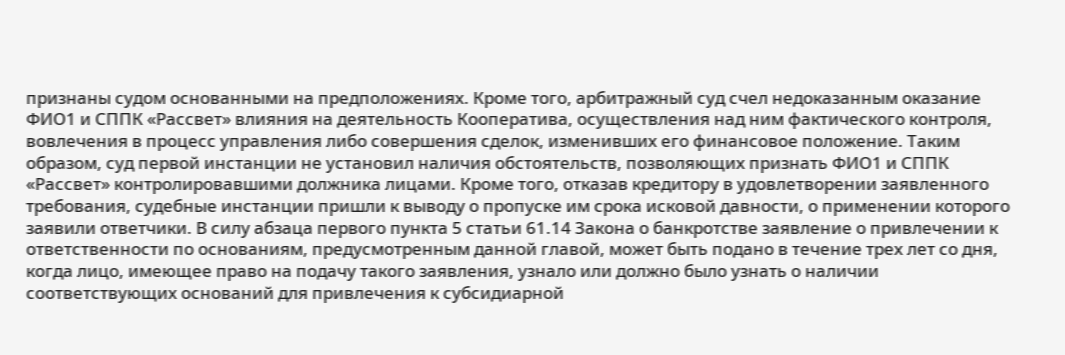признаны судом основанными на предположениях. Кроме того, арбитражный суд счел недоказанным оказание ФИО1 и СППК «Рассвет» влияния на деятельность Кооператива, осуществления над ним фактического контроля, вовлечения в процесс управления либо совершения сделок, изменивших его финансовое положение. Таким образом, суд первой инстанции не установил наличия обстоятельств, позволяющих признать ФИО1 и СППК «Рассвет» контролировавшими должника лицами. Кроме того, отказав кредитору в удовлетворении заявленного требования, судебные инстанции пришли к выводу о пропуске им срока исковой давности, о применении которого заявили ответчики. В силу абзаца первого пункта 5 статьи 61.14 Закона о банкротстве заявление о привлечении к ответственности по основаниям, предусмотренным данной главой, может быть подано в течение трех лет со дня, когда лицо, имеющее право на подачу такого заявления, узнало или должно было узнать о наличии соответствующих оснований для привлечения к субсидиарной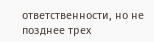ответственности, но не позднее трех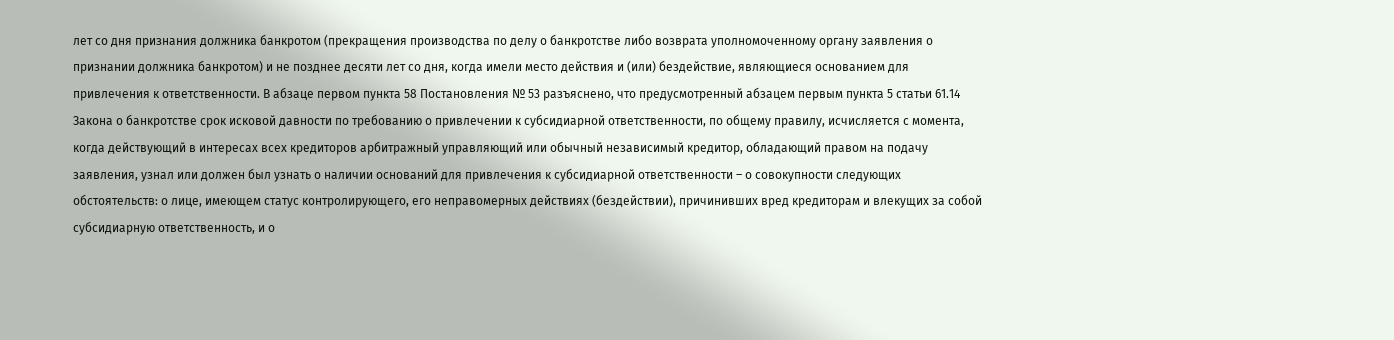лет со дня признания должника банкротом (прекращения производства по делу о банкротстве либо возврата уполномоченному органу заявления о признании должника банкротом) и не позднее десяти лет со дня, когда имели место действия и (или) бездействие, являющиеся основанием для привлечения к ответственности. В абзаце первом пункта 58 Постановления № 53 разъяснено, что предусмотренный абзацем первым пункта 5 статьи 61.14 Закона о банкротстве срок исковой давности по требованию о привлечении к субсидиарной ответственности, по общему правилу, исчисляется с момента, когда действующий в интересах всех кредиторов арбитражный управляющий или обычный независимый кредитор, обладающий правом на подачу заявления, узнал или должен был узнать о наличии оснований для привлечения к субсидиарной ответственности – о совокупности следующих обстоятельств: о лице, имеющем статус контролирующего, его неправомерных действиях (бездействии), причинивших вред кредиторам и влекущих за собой субсидиарную ответственность, и о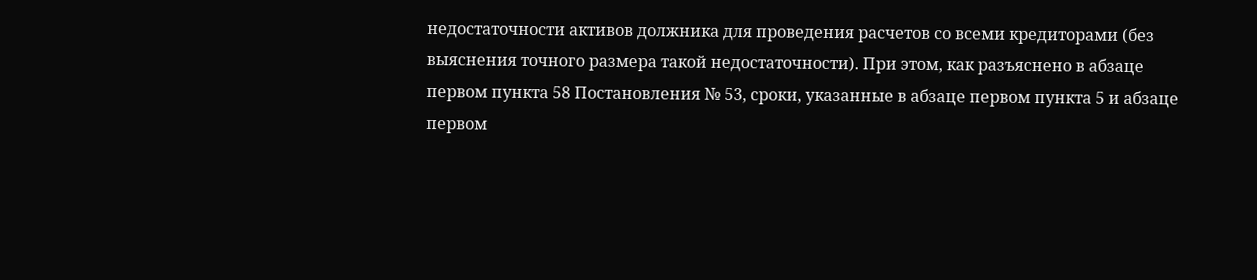недостаточности активов должника для проведения расчетов со всеми кредиторами (без выяснения точного размера такой недостаточности). При этом, как разъяснено в абзаце первом пункта 58 Постановления № 53, сроки, указанные в абзаце первом пункта 5 и абзаце первом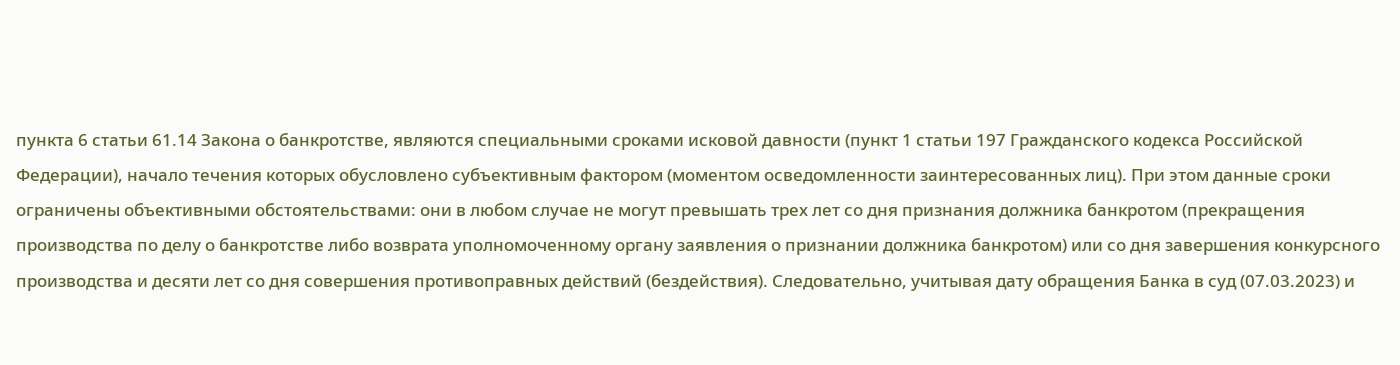пункта 6 статьи 61.14 Закона о банкротстве, являются специальными сроками исковой давности (пункт 1 статьи 197 Гражданского кодекса Российской Федерации), начало течения которых обусловлено субъективным фактором (моментом осведомленности заинтересованных лиц). При этом данные сроки ограничены объективными обстоятельствами: они в любом случае не могут превышать трех лет со дня признания должника банкротом (прекращения производства по делу о банкротстве либо возврата уполномоченному органу заявления о признании должника банкротом) или со дня завершения конкурсного производства и десяти лет со дня совершения противоправных действий (бездействия). Следовательно, учитывая дату обращения Банка в суд (07.03.2023) и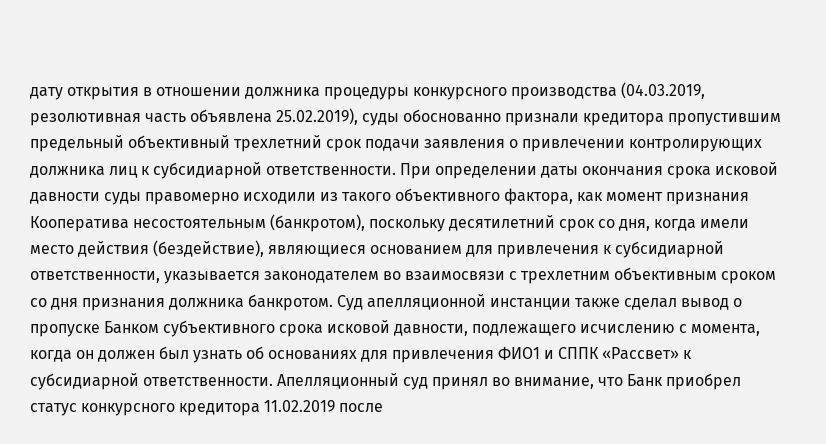дату открытия в отношении должника процедуры конкурсного производства (04.03.2019, резолютивная часть объявлена 25.02.2019), суды обоснованно признали кредитора пропустившим предельный объективный трехлетний срок подачи заявления о привлечении контролирующих должника лиц к субсидиарной ответственности. При определении даты окончания срока исковой давности суды правомерно исходили из такого объективного фактора, как момент признания Кооператива несостоятельным (банкротом), поскольку десятилетний срок со дня, когда имели место действия (бездействие), являющиеся основанием для привлечения к субсидиарной ответственности, указывается законодателем во взаимосвязи с трехлетним объективным сроком со дня признания должника банкротом. Суд апелляционной инстанции также сделал вывод о пропуске Банком субъективного срока исковой давности, подлежащего исчислению с момента, когда он должен был узнать об основаниях для привлечения ФИО1 и СППК «Рассвет» к субсидиарной ответственности. Апелляционный суд принял во внимание, что Банк приобрел статус конкурсного кредитора 11.02.2019 после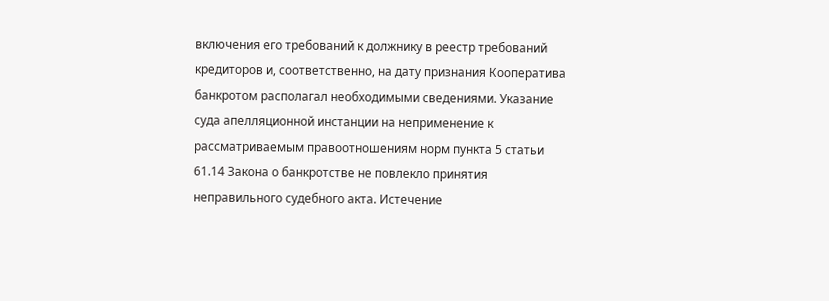включения его требований к должнику в реестр требований кредиторов и, соответственно, на дату признания Кооператива банкротом располагал необходимыми сведениями. Указание суда апелляционной инстанции на неприменение к рассматриваемым правоотношениям норм пункта 5 статьи 61.14 Закона о банкротстве не повлекло принятия неправильного судебного акта. Истечение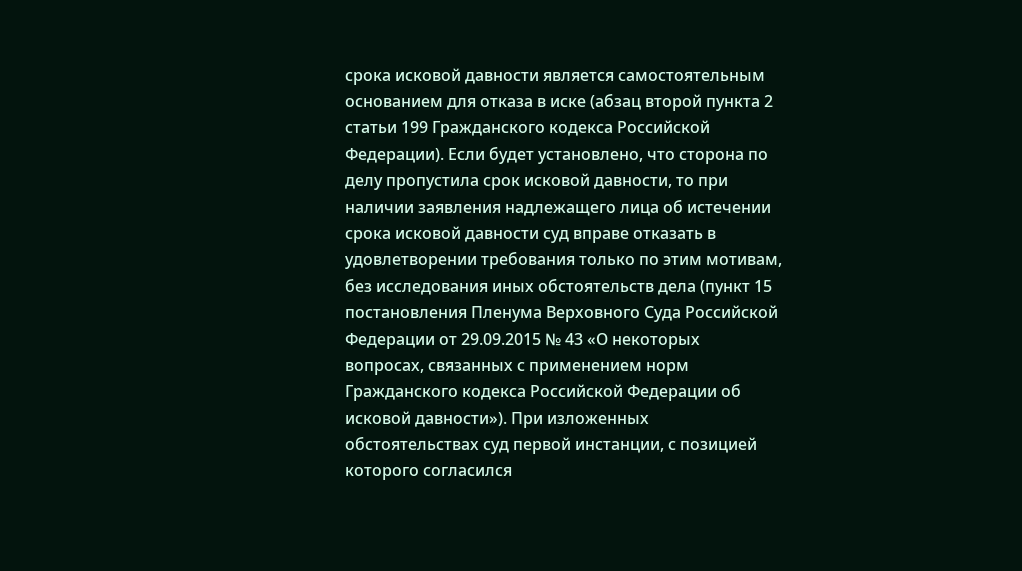срока исковой давности является самостоятельным основанием для отказа в иске (абзац второй пункта 2 статьи 199 Гражданского кодекса Российской Федерации). Если будет установлено, что сторона по делу пропустила срок исковой давности, то при наличии заявления надлежащего лица об истечении срока исковой давности суд вправе отказать в удовлетворении требования только по этим мотивам, без исследования иных обстоятельств дела (пункт 15 постановления Пленума Верховного Суда Российской Федерации от 29.09.2015 № 43 «О некоторых вопросах, связанных с применением норм Гражданского кодекса Российской Федерации об исковой давности»). При изложенных обстоятельствах суд первой инстанции, с позицией которого согласился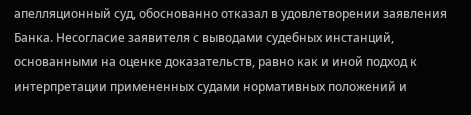апелляционный суд, обоснованно отказал в удовлетворении заявления Банка. Несогласие заявителя с выводами судебных инстанций, основанными на оценке доказательств, равно как и иной подход к интерпретации примененных судами нормативных положений и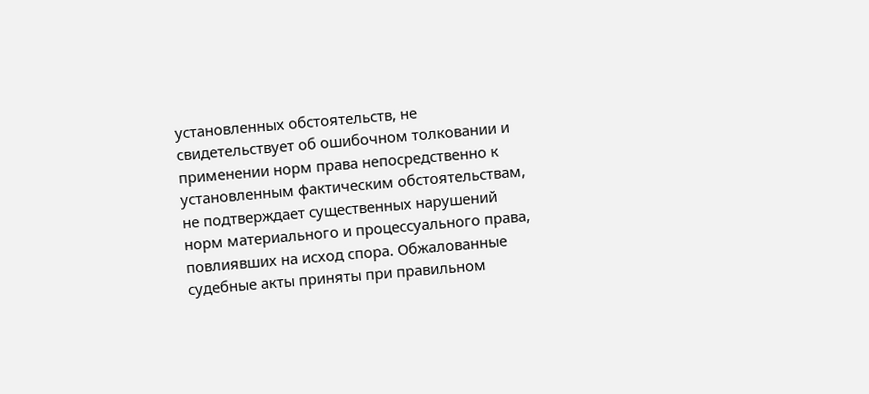установленных обстоятельств, не свидетельствует об ошибочном толковании и применении норм права непосредственно к установленным фактическим обстоятельствам, не подтверждает существенных нарушений норм материального и процессуального права, повлиявших на исход спора. Обжалованные судебные акты приняты при правильном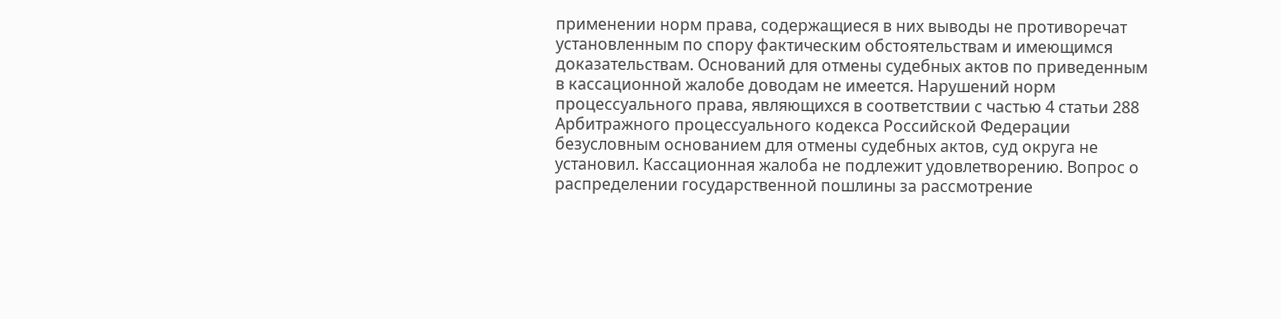применении норм права, содержащиеся в них выводы не противоречат установленным по спору фактическим обстоятельствам и имеющимся доказательствам. Оснований для отмены судебных актов по приведенным в кассационной жалобе доводам не имеется. Нарушений норм процессуального права, являющихся в соответствии с частью 4 статьи 288 Арбитражного процессуального кодекса Российской Федерации безусловным основанием для отмены судебных актов, суд округа не установил. Кассационная жалоба не подлежит удовлетворению. Вопрос о распределении государственной пошлины за рассмотрение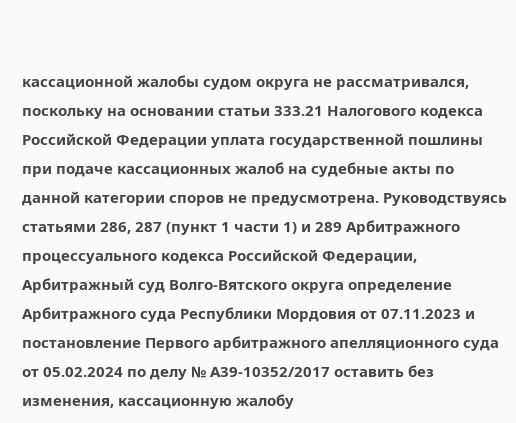кассационной жалобы судом округа не рассматривался, поскольку на основании статьи 333.21 Налогового кодекса Российской Федерации уплата государственной пошлины при подаче кассационных жалоб на судебные акты по данной категории споров не предусмотрена. Руководствуясь статьями 286, 287 (пункт 1 части 1) и 289 Арбитражного процессуального кодекса Российской Федерации, Арбитражный суд Волго-Вятского округа определение Арбитражного суда Республики Мордовия от 07.11.2023 и постановление Первого арбитражного апелляционного суда от 05.02.2024 по делу № А39-10352/2017 оставить без изменения, кассационную жалобу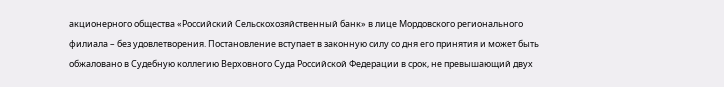акционерного общества «Российский Сельскохозяйственный банк» в лице Мордовского регионального филиала – без удовлетворения. Постановление вступает в законную силу со дня его принятия и может быть обжаловано в Судебную коллегию Верховного Суда Российской Федерации в срок, не превышающий двух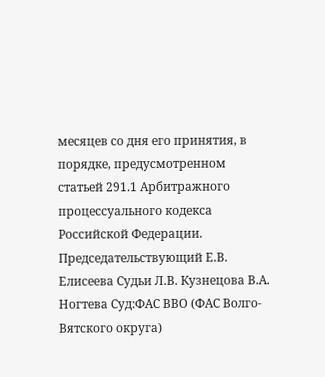месяцев со дня его принятия, в порядке, предусмотренном статьей 291.1 Арбитражного процессуального кодекса Российской Федерации. Председательствующий Е.В. Елисеева Судьи Л.В. Кузнецова В.А. Ногтева Суд:ФАС ВВО (ФАС Волго-Вятского округа)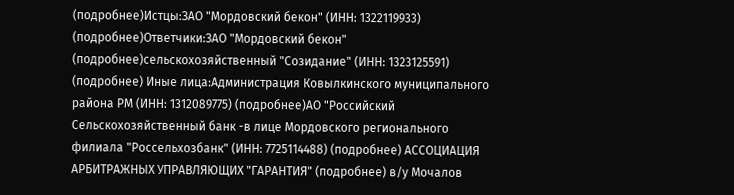(подробнее)Истцы:ЗАО "Мордовский бекон" (ИНН: 1322119933) (подробнее)Ответчики:ЗАО "Мордовский бекон" (подробнее)сельскохозяйственный "Созидание" (ИНН: 1323125591) (подробнее) Иные лица:Администрация Ковылкинского муниципального района РМ (ИНН: 1312089775) (подробнее)АО "Российский Сельскохозяйственный банк -в лице Мордовского регионального филиала "Россельхозбанк" (ИНН: 7725114488) (подробнее) АССОЦИАЦИЯ АРБИТРАЖНЫХ УПРАВЛЯЮЩИХ "ГАРАНТИЯ" (подробнее) в/у Мочалов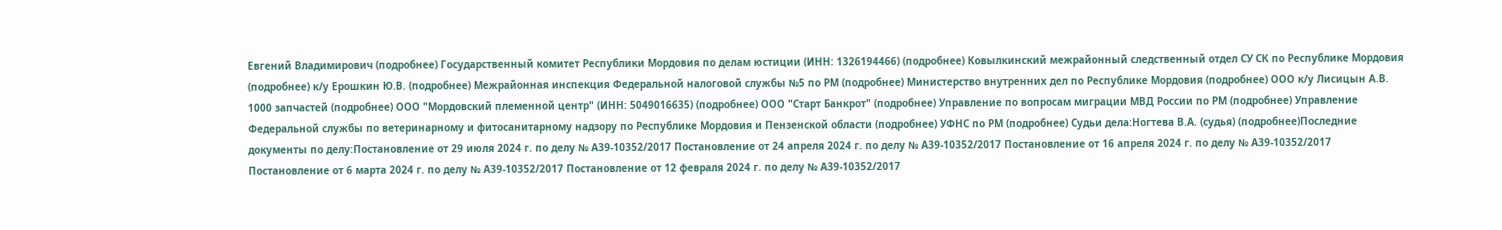Евгений Владимирович (подробнее) Государственный комитет Республики Мордовия по делам юстиции (ИНН: 1326194466) (подробнее) Ковылкинский межрайонный следственный отдел СУ СК по Республике Мордовия (подробнее) к/у Ерошкин Ю.В. (подробнее) Межрайонная инспекция Федеральной налоговой службы №5 по РМ (подробнее) Министерство внутренних дел по Республике Мордовия (подробнее) ООО к/у Лисицын А.В. 1000 запчастей (подробнее) ООО "Мордовский племенной центр" (ИНН: 5049016635) (подробнее) ООО "Старт Банкрот" (подробнее) Управление по вопросам миграции МВД России по РМ (подробнее) Управление Федеральной службы по ветеринарному и фитосанитарному надзору по Республике Мордовия и Пензенской области (подробнее) УФНС по РМ (подробнее) Судьи дела:Ногтева В.А. (судья) (подробнее)Последние документы по делу:Постановление от 29 июля 2024 г. по делу № А39-10352/2017 Постановление от 24 апреля 2024 г. по делу № А39-10352/2017 Постановление от 16 апреля 2024 г. по делу № А39-10352/2017 Постановление от 6 марта 2024 г. по делу № А39-10352/2017 Постановление от 12 февраля 2024 г. по делу № А39-10352/2017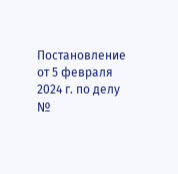Постановление от 5 февраля 2024 г. по делу №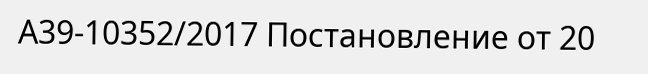А39-10352/2017 Постановление от 20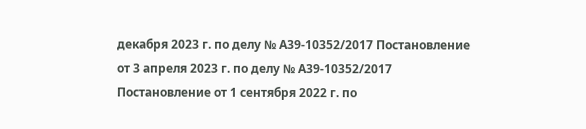декабря 2023 г. по делу № А39-10352/2017 Постановление от 3 апреля 2023 г. по делу № А39-10352/2017 Постановление от 1 сентября 2022 г. по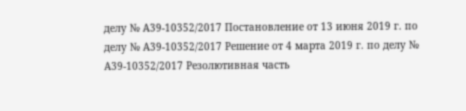делу № А39-10352/2017 Постановление от 13 июня 2019 г. по делу № А39-10352/2017 Решение от 4 марта 2019 г. по делу № А39-10352/2017 Резолютивная часть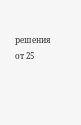решения от 25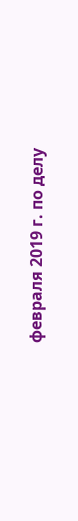февраля 2019 г. по делу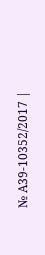№ А39-10352/2017 |